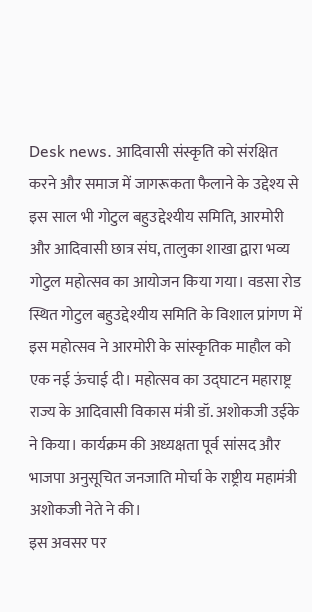Desk news. आदिवासी संस्कृति को संरक्षित करने और समाज में जागरूकता फैलाने के उद्देश्य से इस साल भी गोटुल बहुउद्देश्यीय समिति, आरमोरी और आदिवासी छात्र संघ, तालुका शाखा द्वारा भव्य गोटुल महोत्सव का आयोजन किया गया। वडसा रोड स्थित गोटुल बहुउद्देश्यीय समिति के विशाल प्रांगण में इस महोत्सव ने आरमोरी के सांस्कृतिक माहौल को एक नई ऊंचाई दी। महोत्सव का उद्घाटन महाराष्ट्र राज्य के आदिवासी विकास मंत्री डॉ. अशोकजी उईके ने किया। कार्यक्रम की अध्यक्षता पूर्व सांसद और भाजपा अनुसूचित जनजाति मोर्चा के राष्ट्रीय महामंत्री अशोकजी नेते ने की।
इस अवसर पर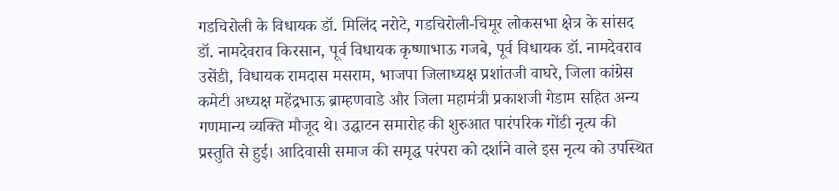गडचिरोली के विधायक डॉ. मिलिंद नरोटे, गडचिरोली-चिमूर लोकसभा क्षेत्र के सांसद डॉ. नामदेवराव किरसान, पूर्व विधायक कृष्णाभाऊ गजबे, पूर्व विधायक डॉ. नामदेवराव उसेंडी, विधायक रामदास मसराम, भाजपा जिलाध्यक्ष प्रशांतजी वाघरे, जिला कांग्रेस कमेटी अध्यक्ष महेंद्रभाऊ ब्राम्हणवाडे और जिला महामंत्री प्रकाशजी गेडाम सहित अन्य गणमान्य व्यक्ति मौजूद थे। उद्घाटन समारोह की शुरुआत पारंपरिक गोंडी नृत्य की प्रस्तुति से हुई। आदिवासी समाज की समृद्ध परंपरा को दर्शाने वाले इस नृत्य को उपस्थित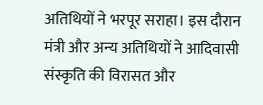अतिथियों ने भरपूर सराहा। इस दौरान मंत्री और अन्य अतिथियों ने आदिवासी संस्कृति की विरासत और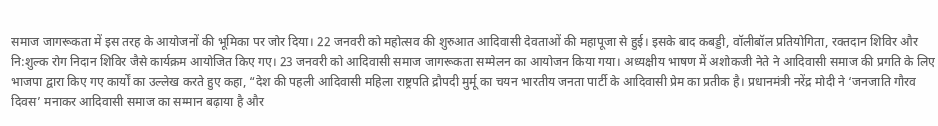समाज जागरूकता में इस तरह के आयोजनों की भूमिका पर जोर दिया। 22 जनवरी को महोत्सव की शुरुआत आदिवासी देवताओं की महापूजा से हुई। इसके बाद कबड्डी, वॉलीबॉल प्रतियोगिता, रक्तदान शिविर और नि:शुल्क रोग निदान शिविर जैसे कार्यक्रम आयोजित किए गए। 23 जनवरी को आदिवासी समाज जागरूकता सम्मेलन का आयोजन किया गया। अध्यक्षीय भाषण में अशोकजी नेते ने आदिवासी समाज की प्रगति के लिए भाजपा द्वारा किए गए कार्यों का उल्लेख करते हुए कहा, “देश की पहली आदिवासी महिला राष्ट्रपति द्रौपदी मुर्मू का चयन भारतीय जनता पार्टी के आदिवासी प्रेम का प्रतीक है। प्रधानमंत्री नरेंद्र मोदी ने ‘जनजाति गौरव दिवस’ मनाकर आदिवासी समाज का सम्मान बढ़ाया है और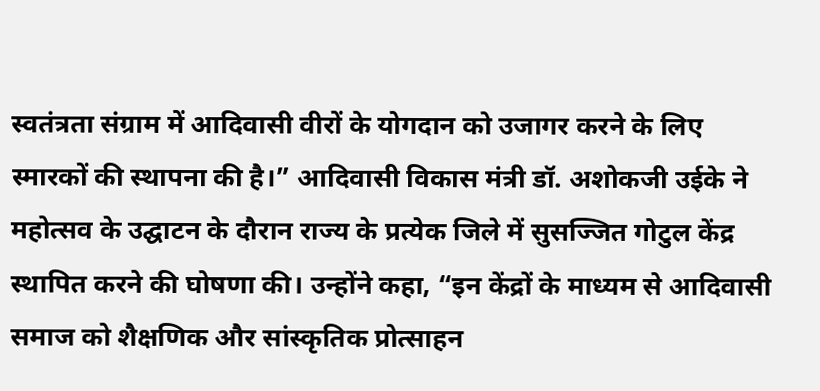स्वतंत्रता संग्राम में आदिवासी वीरों के योगदान को उजागर करने के लिए स्मारकों की स्थापना की है।” आदिवासी विकास मंत्री डॉ. अशोकजी उईके ने महोत्सव के उद्घाटन के दौरान राज्य के प्रत्येक जिले में सुसज्जित गोटुल केंद्र स्थापित करने की घोषणा की। उन्होंने कहा, “इन केंद्रों के माध्यम से आदिवासी समाज को शैक्षणिक और सांस्कृतिक प्रोत्साहन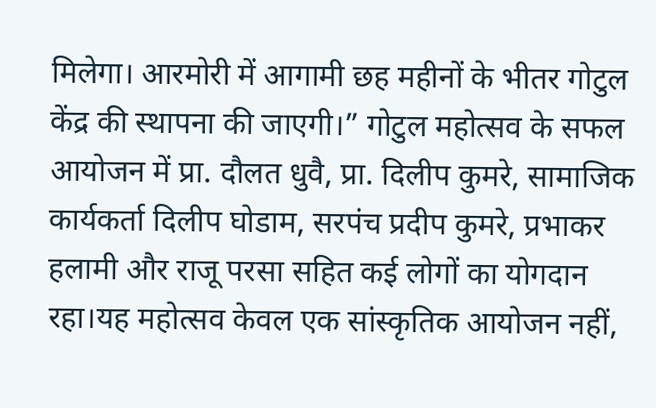मिलेगा। आरमोरी में आगामी छह महीनों के भीतर गोटुल केंद्र की स्थापना की जाएगी।” गोटुल महोत्सव के सफल आयोजन में प्रा. दौलत धुवै, प्रा. दिलीप कुमरे, सामाजिक कार्यकर्ता दिलीप घोडाम, सरपंच प्रदीप कुमरे, प्रभाकर हलामी और राजू परसा सहित कई लोगों का योगदान रहा।यह महोत्सव केवल एक सांस्कृतिक आयोजन नहीं,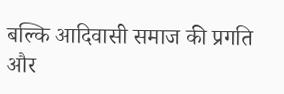बल्कि आदिवासी समाज की प्रगति और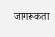जागरूकता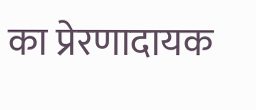का प्रेरणादायक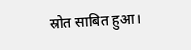स्रोत साबित हुआ।